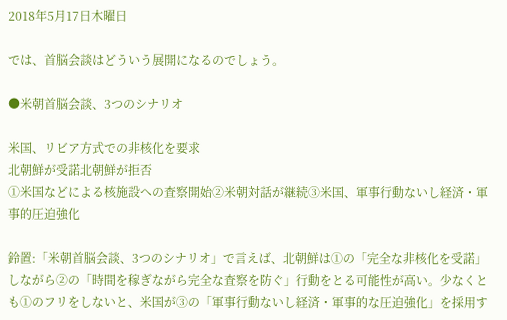2018年5月17日木曜日

では、首脳会談はどういう展開になるのでしょう。

●米朝首脳会談、3つのシナリオ

米国、リビア方式での非核化を要求
北朝鮮が受諾北朝鮮が拒否
①米国などによる核施設への査察開始②米朝対話が継続③米国、軍事行動ないし経済・軍事的圧迫強化

鈴置:「米朝首脳会談、3つのシナリオ」で言えば、北朝鮮は①の「完全な非核化を受諾」しながら②の「時間を稼ぎながら完全な査察を防ぐ」行動をとる可能性が高い。少なくとも①のフリをしないと、米国が③の「軍事行動ないし経済・軍事的な圧迫強化」を採用す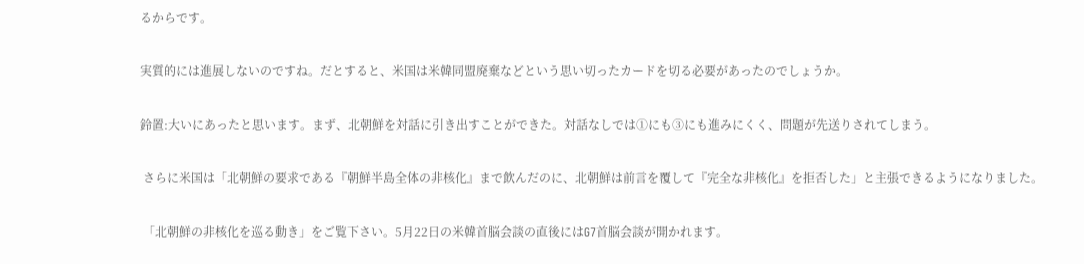るからです。

実質的には進展しないのですね。だとすると、米国は米韓同盟廃棄などという思い切ったカードを切る必要があったのでしょうか。

鈴置:大いにあったと思います。まず、北朝鮮を対話に引き出すことができた。対話なしでは①にも③にも進みにくく、問題が先送りされてしまう。

 さらに米国は「北朝鮮の要求である『朝鮮半島全体の非核化』まで飲んだのに、北朝鮮は前言を覆して『完全な非核化』を拒否した」と主張できるようになりました。

 「北朝鮮の非核化を巡る動き」をご覧下さい。5月22日の米韓首脳会談の直後にはG7首脳会談が開かれます。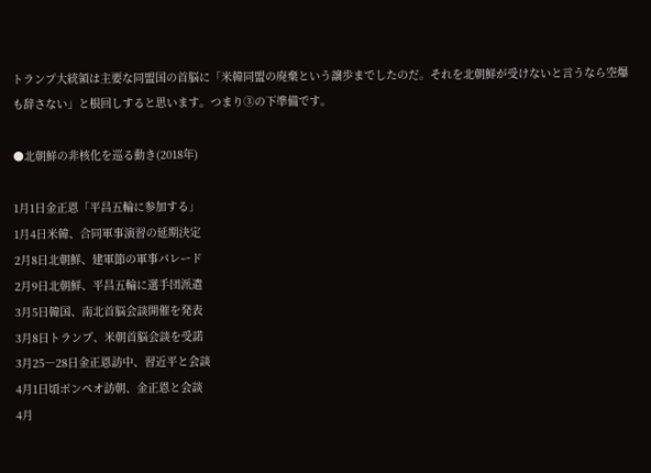トランプ大統領は主要な同盟国の首脳に「米韓同盟の廃棄という譲歩までしたのだ。それを北朝鮮が受けないと言うなら空爆も辞さない」と根回しすると思います。つまり③の下準備です。

●北朝鮮の非核化を巡る動き(2018年)

1月1日金正恩「平昌五輪に参加する」
1月4日米韓、合同軍事演習の延期決定
2月8日北朝鮮、建軍節の軍事パレード
2月9日北朝鮮、平昌五輪に選手団派遣
3月5日韓国、南北首脳会談開催を発表
3月8日トランプ、米朝首脳会談を受諾
3月25―28日金正恩訪中、習近平と会談
4月1日頃ポンペオ訪朝、金正恩と会談
4月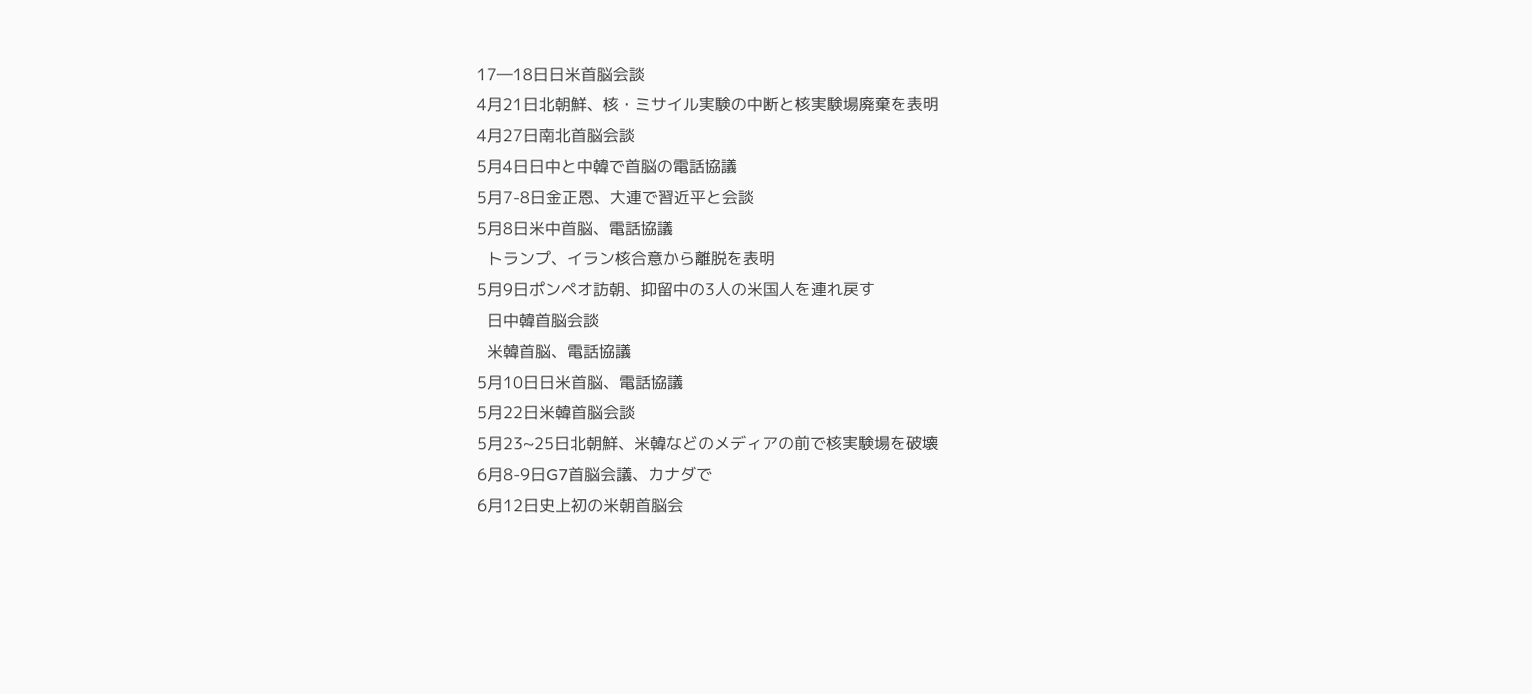17―18日日米首脳会談
4月21日北朝鮮、核・ミサイル実験の中断と核実験場廃棄を表明
4月27日南北首脳会談
5月4日日中と中韓で首脳の電話協議
5月7-8日金正恩、大連で習近平と会談
5月8日米中首脳、電話協議
  トランプ、イラン核合意から離脱を表明
5月9日ポンペオ訪朝、抑留中の3人の米国人を連れ戻す
  日中韓首脳会談
  米韓首脳、電話協議
5月10日日米首脳、電話協議
5月22日米韓首脳会談
5月23~25日北朝鮮、米韓などのメディアの前で核実験場を破壊
6月8-9日G7首脳会議、カナダで
6月12日史上初の米朝首脳会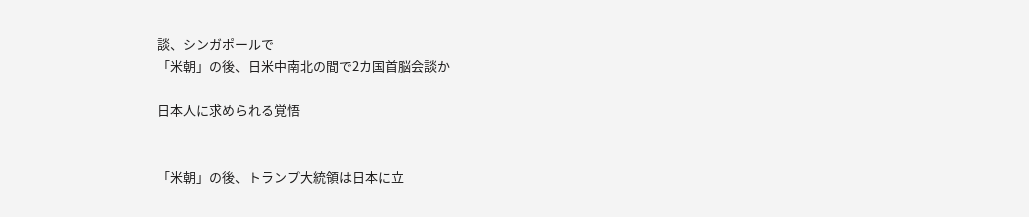談、シンガポールで
「米朝」の後、日米中南北の間で2カ国首脳会談か

日本人に求められる覚悟


「米朝」の後、トランプ大統領は日本に立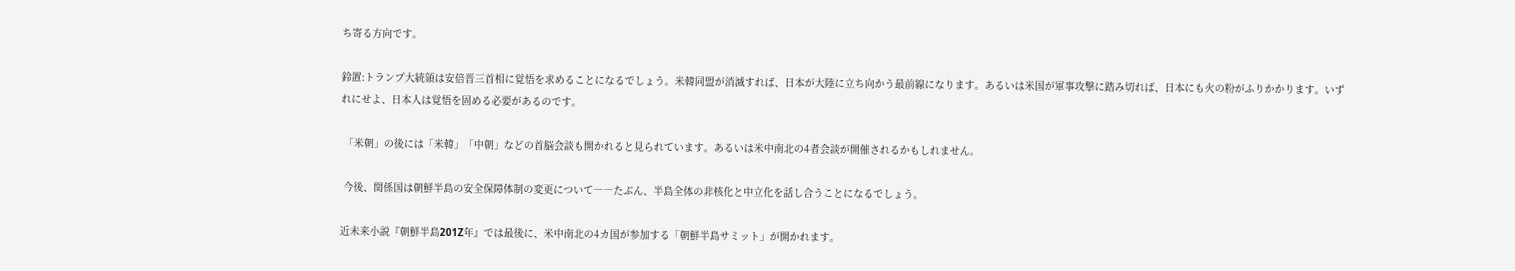ち寄る方向です。

鈴置:トランプ大統領は安倍晋三首相に覚悟を求めることになるでしょう。米韓同盟が消滅すれば、日本が大陸に立ち向かう最前線になります。あるいは米国が軍事攻撃に踏み切れば、日本にも火の粉がふりかかります。いずれにせよ、日本人は覚悟を固める必要があるのです。

 「米朝」の後には「米韓」「中朝」などの首脳会談も開かれると見られています。あるいは米中南北の4者会談が開催されるかもしれません。

 今後、関係国は朝鮮半島の安全保障体制の変更について――たぶん、半島全体の非核化と中立化を話し合うことになるでしょう。

近未来小説『朝鮮半島201Z年』では最後に、米中南北の4カ国が参加する「朝鮮半島サミット」が開かれます。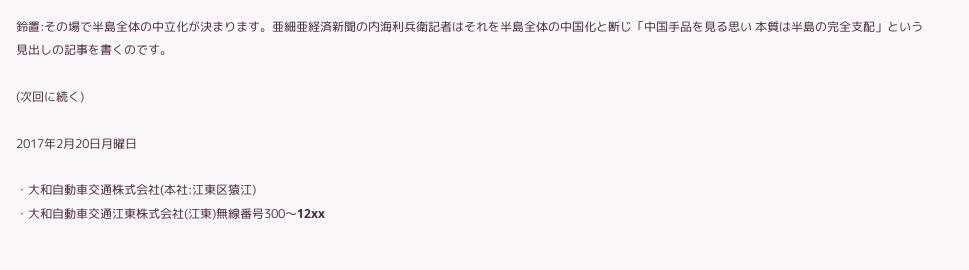鈴置:その場で半島全体の中立化が決まります。亜細亜経済新聞の内海利兵衛記者はそれを半島全体の中国化と断じ「中国手品を見る思い 本質は半島の完全支配」という見出しの記事を書くのです。

(次回に続く)

2017年2月20日月曜日

・大和自動車交通株式会社(本社:江東区猿江)
・大和自動車交通江東株式会社(江東)無線番号300〜12xx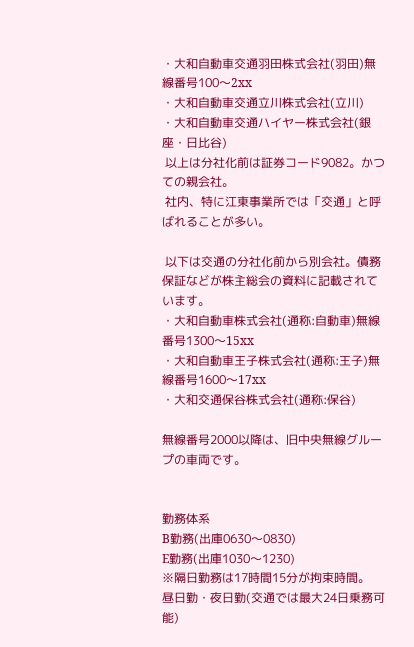・大和自動車交通羽田株式会社(羽田)無線番号100〜2xx
・大和自動車交通立川株式会社(立川)
・大和自動車交通ハイヤー株式会社(銀座・日比谷)
 以上は分社化前は証券コード9082。かつての親会社。
 社内、特に江東事業所では「交通」と呼ばれることが多い。

 以下は交通の分社化前から別会社。債務保証などが株主総会の資料に記載されています。
・大和自動車株式会社(通称:自動車)無線番号1300〜15xx
・大和自動車王子株式会社(通称:王子)無線番号1600〜17xx
・大和交通保谷株式会社(通称:保谷)

無線番号2000以降は、旧中央無線グループの車両です。


勤務体系
B勤務(出庫0630〜0830)
E勤務(出庫1030〜1230)
※隔日勤務は17時間15分が拘束時間。
昼日勤・夜日勤(交通では最大24日乗務可能)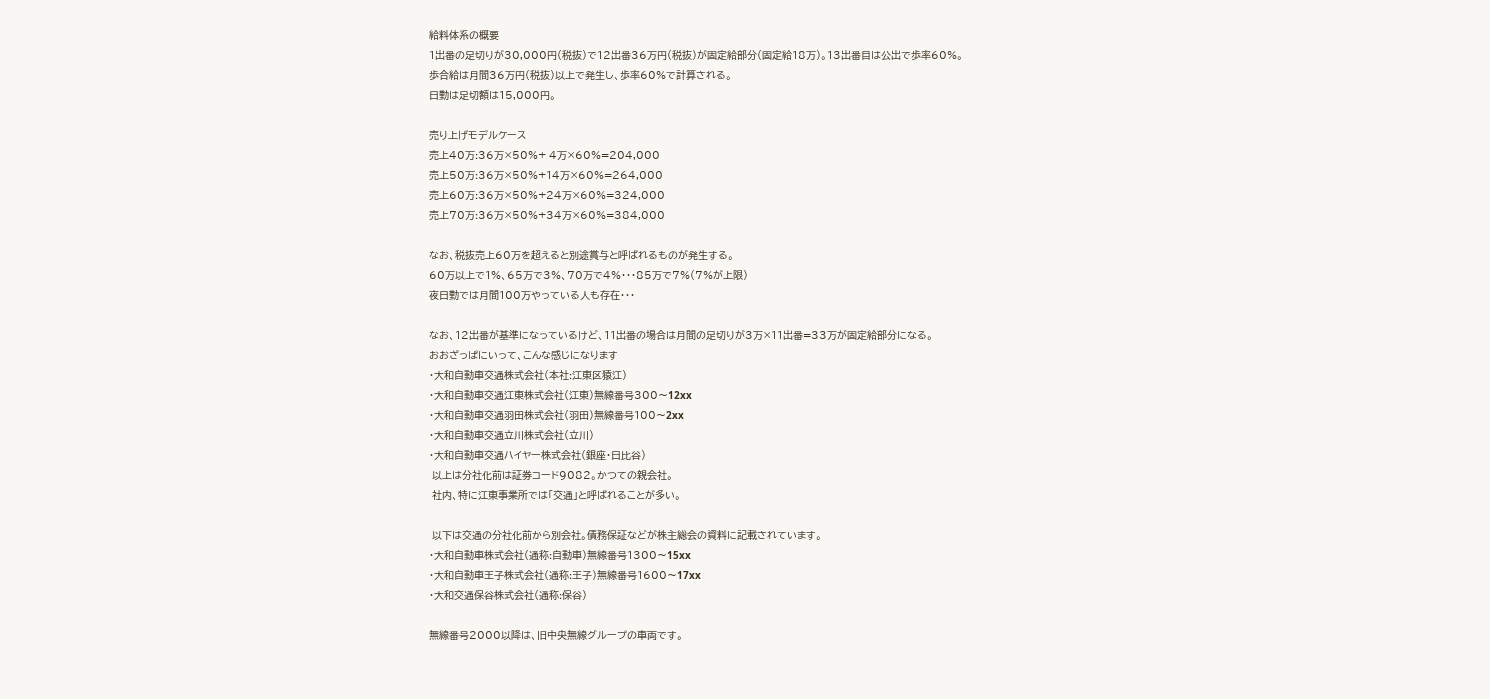給料体系の概要
1出番の足切りが30,000円(税抜)で12出番36万円(税抜)が固定給部分(固定給18万)。13出番目は公出で歩率60%。
歩合給は月間36万円(税抜)以上で発生し、歩率60%で計算される。
日勤は足切額は15,000円。

売り上げモデルケース
売上40万:36万×50%+ 4万×60%=204,000
売上50万:36万×50%+14万×60%=264,000
売上60万:36万×50%+24万×60%=324,000
売上70万:36万×50%+34万×60%=384,000

なお、税抜売上60万を超えると別途賞与と呼ばれるものが発生する。
60万以上で1%、65万で3%、70万で4%・・・85万で7%(7%が上限)
夜日勤では月間100万やっている人も存在・・・

なお、12出番が基準になっているけど、11出番の場合は月間の足切りが3万×11出番=33万が固定給部分になる。
おおざっぱにいって、こんな感じになります
・大和自動車交通株式会社(本社:江東区猿江)
・大和自動車交通江東株式会社(江東)無線番号300〜12xx
・大和自動車交通羽田株式会社(羽田)無線番号100〜2xx
・大和自動車交通立川株式会社(立川)
・大和自動車交通ハイヤー株式会社(銀座・日比谷)
 以上は分社化前は証券コード9082。かつての親会社。
 社内、特に江東事業所では「交通」と呼ばれることが多い。

 以下は交通の分社化前から別会社。債務保証などが株主総会の資料に記載されています。
・大和自動車株式会社(通称:自動車)無線番号1300〜15xx
・大和自動車王子株式会社(通称:王子)無線番号1600〜17xx
・大和交通保谷株式会社(通称:保谷)

無線番号2000以降は、旧中央無線グループの車両です。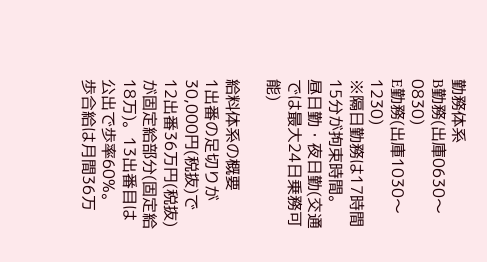勤務体系
B勤務(出庫0630〜0830)
E勤務(出庫1030〜1230)
※隔日勤務は17時間15分が拘束時間。
昼日勤・夜日勤(交通では最大24日乗務可能)

給料体系の概要
1出番の足切りが30,000円(税抜)で12出番36万円(税抜)が固定給部分(固定給18万)。13出番目は公出で歩率60%。
歩合給は月間36万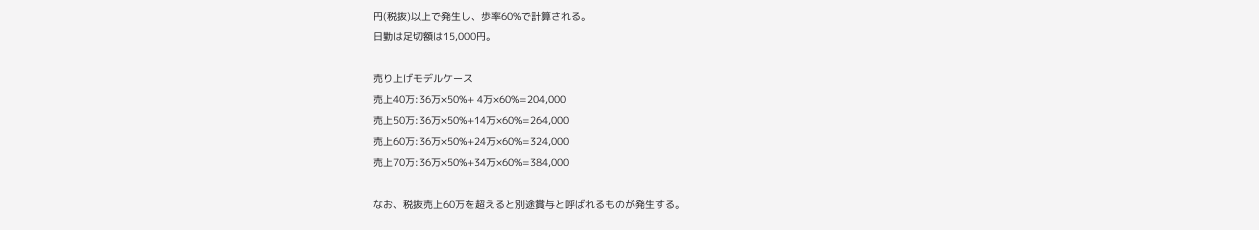円(税抜)以上で発生し、歩率60%で計算される。
日勤は足切額は15,000円。

売り上げモデルケース
売上40万:36万×50%+ 4万×60%=204,000
売上50万:36万×50%+14万×60%=264,000
売上60万:36万×50%+24万×60%=324,000
売上70万:36万×50%+34万×60%=384,000

なお、税抜売上60万を超えると別途賞与と呼ばれるものが発生する。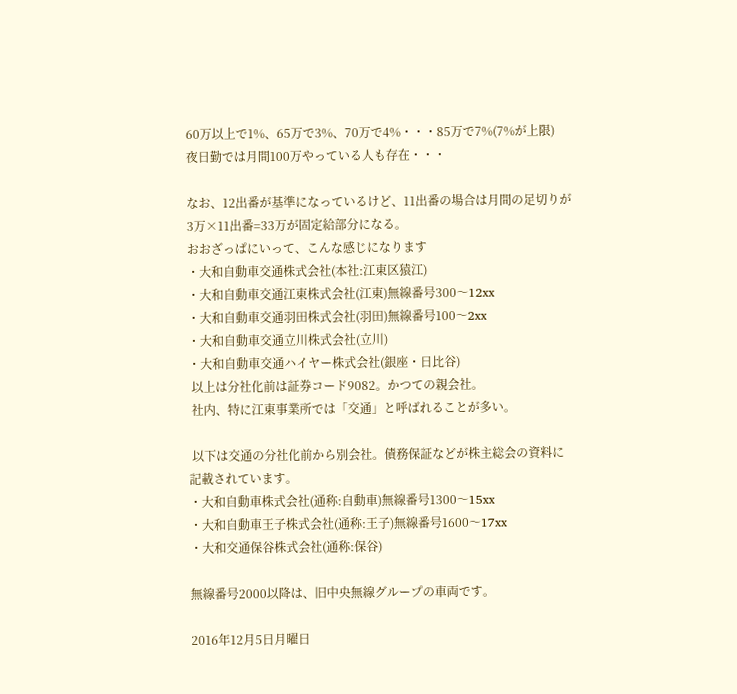60万以上で1%、65万で3%、70万で4%・・・85万で7%(7%が上限)
夜日勤では月間100万やっている人も存在・・・

なお、12出番が基準になっているけど、11出番の場合は月間の足切りが3万×11出番=33万が固定給部分になる。
おおざっぱにいって、こんな感じになります
・大和自動車交通株式会社(本社:江東区猿江)
・大和自動車交通江東株式会社(江東)無線番号300〜12xx
・大和自動車交通羽田株式会社(羽田)無線番号100〜2xx
・大和自動車交通立川株式会社(立川)
・大和自動車交通ハイヤー株式会社(銀座・日比谷)
 以上は分社化前は証券コード9082。かつての親会社。
 社内、特に江東事業所では「交通」と呼ばれることが多い。

 以下は交通の分社化前から別会社。債務保証などが株主総会の資料に記載されています。
・大和自動車株式会社(通称:自動車)無線番号1300〜15xx
・大和自動車王子株式会社(通称:王子)無線番号1600〜17xx
・大和交通保谷株式会社(通称:保谷)

無線番号2000以降は、旧中央無線グループの車両です。

2016年12月5日月曜日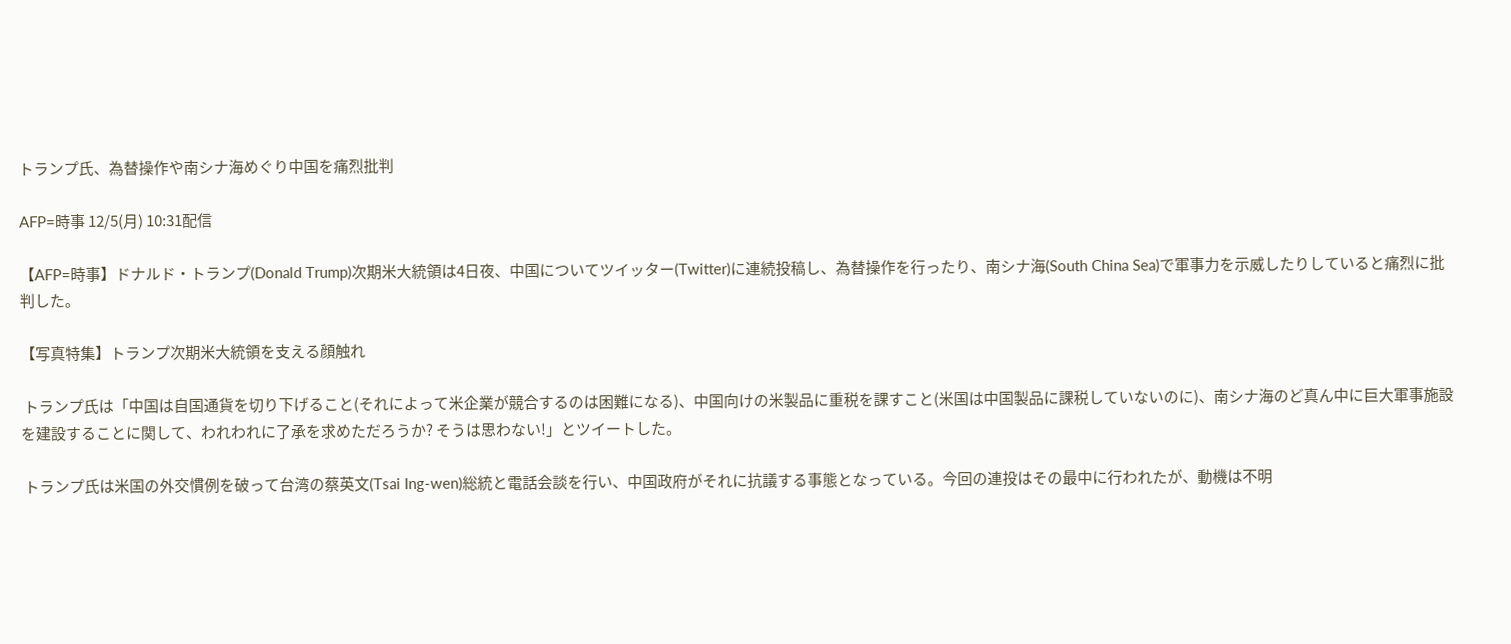トランプ氏、為替操作や南シナ海めぐり中国を痛烈批判

AFP=時事 12/5(月) 10:31配信

【AFP=時事】ドナルド・トランプ(Donald Trump)次期米大統領は4日夜、中国についてツイッター(Twitter)に連続投稿し、為替操作を行ったり、南シナ海(South China Sea)で軍事力を示威したりしていると痛烈に批判した。

【写真特集】トランプ次期米大統領を支える顔触れ

 トランプ氏は「中国は自国通貨を切り下げること(それによって米企業が競合するのは困難になる)、中国向けの米製品に重税を課すこと(米国は中国製品に課税していないのに)、南シナ海のど真ん中に巨大軍事施設を建設することに関して、われわれに了承を求めただろうか? そうは思わない!」とツイートした。

 トランプ氏は米国の外交慣例を破って台湾の蔡英文(Tsai Ing-wen)総統と電話会談を行い、中国政府がそれに抗議する事態となっている。今回の連投はその最中に行われたが、動機は不明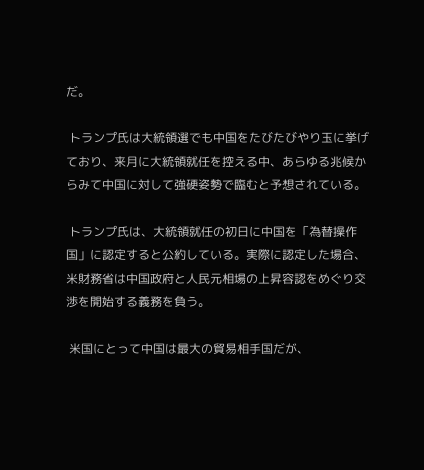だ。

 トランプ氏は大統領選でも中国をたびたびやり玉に挙げており、来月に大統領就任を控える中、あらゆる兆候からみて中国に対して強硬姿勢で臨むと予想されている。

 トランプ氏は、大統領就任の初日に中国を「為替操作国」に認定すると公約している。実際に認定した場合、米財務省は中国政府と人民元相場の上昇容認をめぐり交渉を開始する義務を負う。

 米国にとって中国は最大の貿易相手国だが、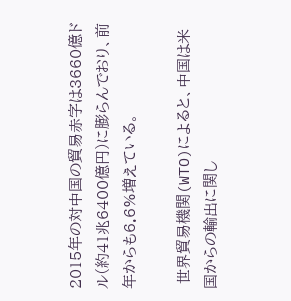2015年の対中国の貿易赤字は3660億ドル(約41兆6400億円)に膨らんでおり、前年からも6.6%増えている。

 世界貿易機関(WTO)によると、中国は米国からの輸出に関し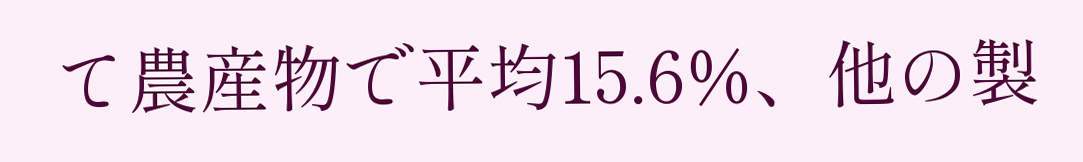て農産物で平均15.6%、他の製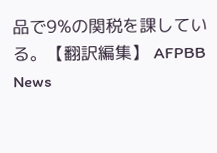品で9%の関税を課している。【翻訳編集】 AFPBB News